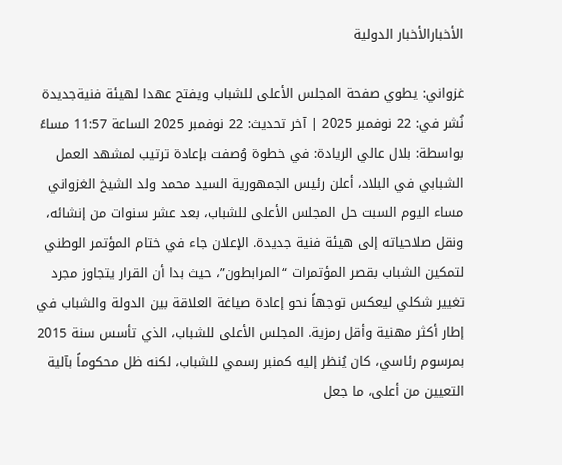الأخبارالأخبار الدولية

غزواني: يطوي صفحة المجلس الأعلى للشباب ويفتح عهدا لهيئة فنيةجديدة نُشر في: 22 نوفمبر 2025 | آخر تحديث: 22 نوفمبر 2025 الساعة 11:57 مساءً بواسطة: بلال عالي الريادة: في خطوة وُصفت بإعادة ترتيب لمشهد العمل الشبابي في البلاد، أعلن رئيس الجمهورية السيد محمد ولد الشيخ الغزواني مساء اليوم السبت حل المجلس الأعلى للشباب، بعد عشر سنوات من إنشائه، ونقل صلاحياته إلى هيئة فنية جديدة. الإعلان جاء في ختام المؤتمر الوطني لتمكين الشباب بقصر المؤتمرات “المرابطون”، حيث بدا أن القرار يتجاوز مجرد تغيير شكلي ليعكس توجهاً نحو إعادة صياغة العلاقة بين الدولة والشباب في إطار أكثر مهنية وأقل رمزية. المجلس الأعلى للشباب، الذي تأسس سنة 2015 بمرسوم رئاسي، كان يُنظر إليه كمنبر رسمي للشباب، لكنه ظل محكوماً بآلية التعيين من أعلى، ما جعل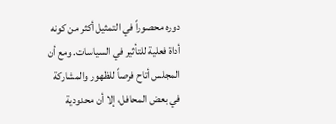دوره محصوراً في التمثيل أكثر من كونه أداة فعلية للتأثير في السياسات. ومع أن المجلس أتاح فرصاً للظهور والمشاركة في بعض المحافل، إلا أن محدودية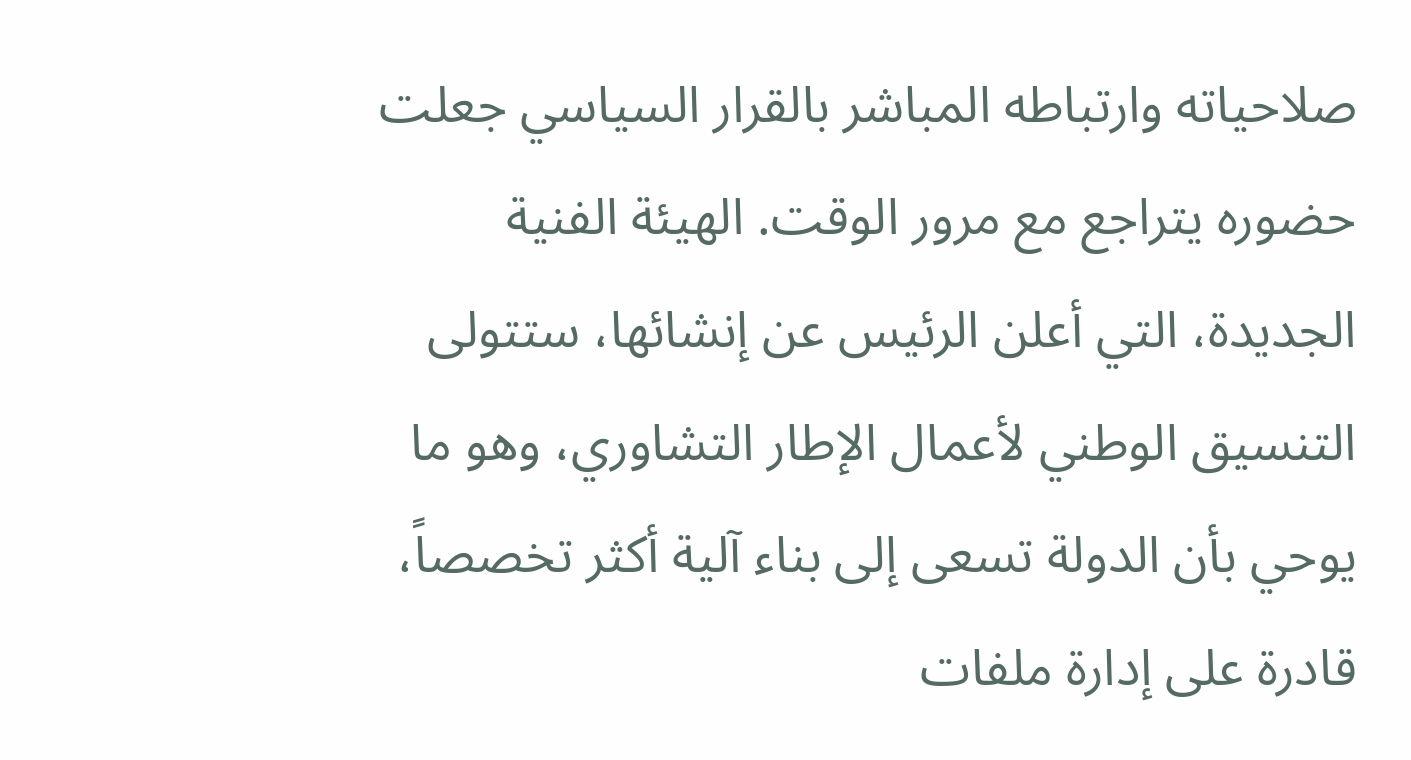صلاحياته وارتباطه المباشر بالقرار السياسي جعلت حضوره يتراجع مع مرور الوقت. الهيئة الفنية الجديدة، التي أعلن الرئيس عن إنشائها، ستتولى التنسيق الوطني لأعمال الإطار التشاوري، وهو ما يوحي بأن الدولة تسعى إلى بناء آلية أكثر تخصصاً، قادرة على إدارة ملفات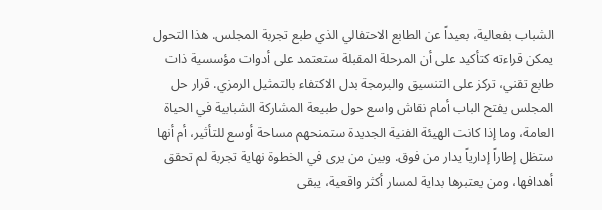الشباب بفعالية، بعيداً عن الطابع الاحتفالي الذي طبع تجربة المجلس. هذا التحول يمكن قراءته كتأكيد على أن المرحلة المقبلة ستعتمد على أدوات مؤسسية ذات طابع تقني، تركز على التنسيق والبرمجة بدل الاكتفاء بالتمثيل الرمزي. قرار حل المجلس يفتح الباب أمام نقاش واسع حول طبيعة المشاركة الشبابية في الحياة العامة، وما إذا كانت الهيئة الفنية الجديدة ستمنحهم مساحة أوسع للتأثير، أم أنها ستظل إطاراً إدارياً يدار من فوق. وبين من يرى في الخطوة نهاية تجربة لم تحقق أهدافها، ومن يعتبرها بداية لمسار أكثر واقعية، يبقى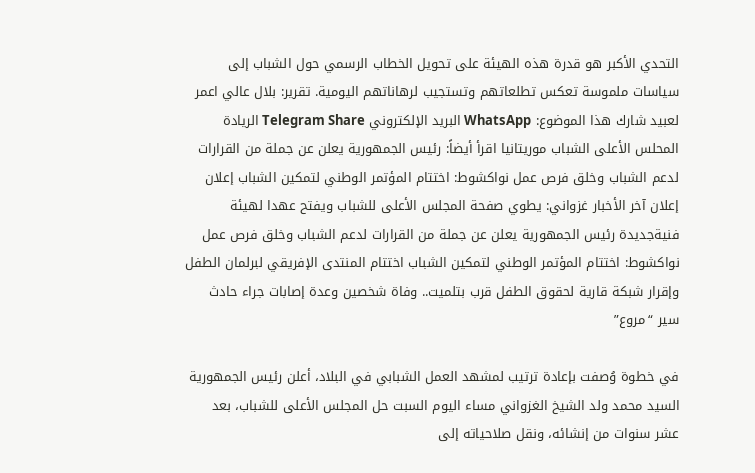التحدي الأكبر هو قدرة هذه الهيئة على تحويل الخطاب الرسمي حول الشباب إلى سياسات ملموسة تعكس تطلعاتهم وتستجيب لرهاناتهم اليومية. تقرير: بلال عالي اعمر لعبيد شارك هذا الموضوع: WhatsApp البريد الإلكتروني Telegram Share الريادة المحلس الأعلى الشباب موريتانيا اقرأ أيضاً: رئيس الجمهورية يعلن عن جملة من القرارات لدعم الشباب وخلق فرص عمل نواكشوط: اختتام المؤتمر الوطني لتمكين الشباب إعلان إعلان آخر الأخبار غزواني: يطوي صفحة المجلس الأعلى للشباب ويفتح عهدا لهيئة فنيةجديدة رئيس الجمهورية يعلن عن جملة من القرارات لدعم الشباب وخلق فرص عمل نواكشوط: اختتام المؤتمر الوطني لتمكين الشباب اختتام المنتدى الإفريقي لبرلمان الطفل وإقرار شبكة قارية لحقوق الطفل قرب بتلميت.. وفاة شخصين وعدة إصابات جراء حادث سير “مروع”

في خطوة وُصفت بإعادة ترتيب لمشهد العمل الشبابي في البلاد، أعلن رئيس الجمهورية السيد محمد ولد الشيخ الغزواني مساء اليوم السبت حل المجلس الأعلى للشباب، بعد عشر سنوات من إنشائه، ونقل صلاحياته إلى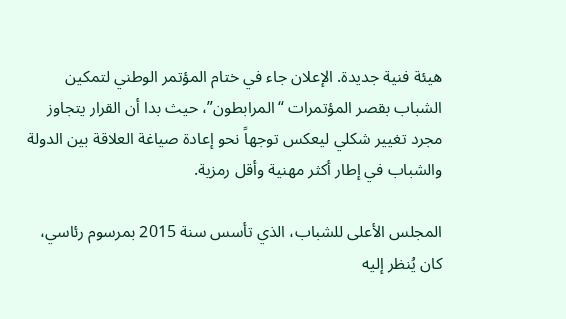هيئة فنية جديدة. الإعلان جاء في ختام المؤتمر الوطني لتمكين الشباب بقصر المؤتمرات “المرابطون”، حيث بدا أن القرار يتجاوز مجرد تغيير شكلي ليعكس توجهاً نحو إعادة صياغة العلاقة بين الدولة والشباب في إطار أكثر مهنية وأقل رمزية.

المجلس الأعلى للشباب، الذي تأسس سنة 2015 بمرسوم رئاسي، كان يُنظر إليه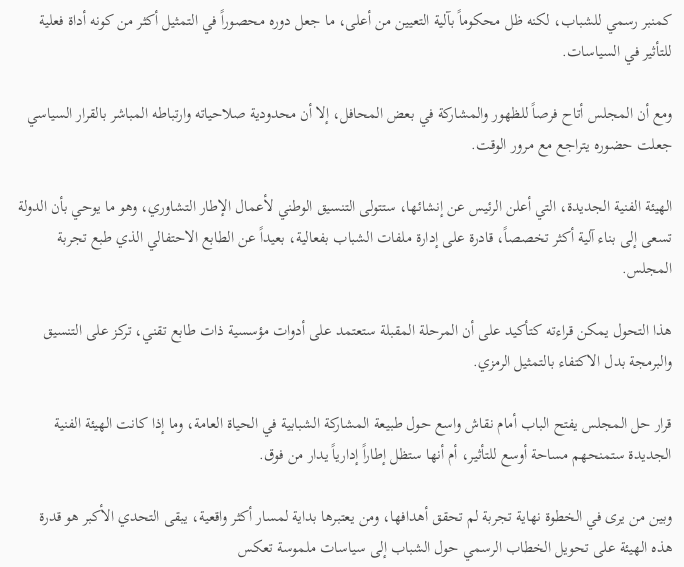كمنبر رسمي للشباب، لكنه ظل محكوماً بآلية التعيين من أعلى، ما جعل دوره محصوراً في التمثيل أكثر من كونه أداة فعلية للتأثير في السياسات.

ومع أن المجلس أتاح فرصاً للظهور والمشاركة في بعض المحافل، إلا أن محدودية صلاحياته وارتباطه المباشر بالقرار السياسي جعلت حضوره يتراجع مع مرور الوقت.

الهيئة الفنية الجديدة، التي أعلن الرئيس عن إنشائها، ستتولى التنسيق الوطني لأعمال الإطار التشاوري، وهو ما يوحي بأن الدولة تسعى إلى بناء آلية أكثر تخصصاً، قادرة على إدارة ملفات الشباب بفعالية، بعيداً عن الطابع الاحتفالي الذي طبع تجربة المجلس.

هذا التحول يمكن قراءته كتأكيد على أن المرحلة المقبلة ستعتمد على أدوات مؤسسية ذات طابع تقني، تركز على التنسيق والبرمجة بدل الاكتفاء بالتمثيل الرمزي.

قرار حل المجلس يفتح الباب أمام نقاش واسع حول طبيعة المشاركة الشبابية في الحياة العامة، وما إذا كانت الهيئة الفنية الجديدة ستمنحهم مساحة أوسع للتأثير، أم أنها ستظل إطاراً إدارياً يدار من فوق.

وبين من يرى في الخطوة نهاية تجربة لم تحقق أهدافها، ومن يعتبرها بداية لمسار أكثر واقعية، يبقى التحدي الأكبر هو قدرة هذه الهيئة على تحويل الخطاب الرسمي حول الشباب إلى سياسات ملموسة تعكس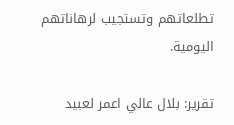تطلعاتهم وتستجيب لرهاناتهم اليومية.

تقرير: بلال عالي اعمر لعبيد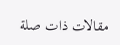مقالات ذات صلة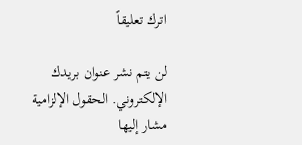اترك تعليقاً

لن يتم نشر عنوان بريدك الإلكتروني. الحقول الإلزامية مشار إليها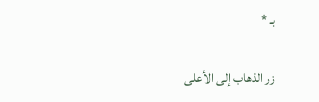بـ *

زر الذهاب إلى الأعلى